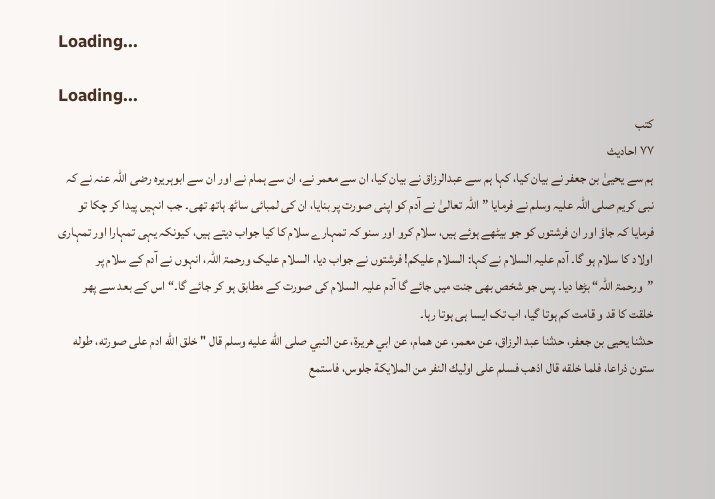Loading...

Loading...
کتب
۷۷ احادیث
ہم سے یحییٰ بن جعفر نے بیان کیا، کہا ہم سے عبدالرزاق نے بیان کیا، ان سے معمر نے، ان سے ہمام نے اور ان سے ابوہریرہ رضی اللہ عنہ نے کہ نبی کریم صلی اللہ علیہ وسلم نے فرمایا ”اللہ تعالیٰ نے آدم کو اپنی صورت پر بنایا، ان کی لمبائی ساٹھ ہاتھ تھی۔ جب انہیں پیدا کر چکا تو فرمایا کہ جاؤ اور ان فرشتوں کو جو بیٹھے ہوئے ہیں، سلام کرو اور سنو کہ تمہارے سلام کا کیا جواب دیتے ہیں، کیونکہ یہی تمہارا اور تمہاری اولاد کا سلام ہو گا۔ آدم علیہ السلام نے کہا: السلام علیکم! فرشتوں نے جواب دیا، السلام علیک ورحمۃ اللہ، انہوں نے آدم کے سلام پر ”ورحمۃ اللہ“ بڑھا دیا۔ پس جو شخص بھی جنت میں جائے گا آدم علیہ السلام کی صورت کے مطابق ہو کر جائے گا۔“ اس کے بعد سے پھر خلقت کا قد و قامت کم ہوتا گیا، اب تک ایسا ہی ہوتا رہا۔
حدثنا يحيى بن جعفر، حدثنا عبد الرزاق، عن معمر، عن همام، عن ابي هريرة، عن النبي صلى الله عليه وسلم قال " خلق الله ادم على صورته، طوله ستون ذراعا، فلما خلقه قال اذهب فسلم على اوليك النفر من الملايكة جلوس، فاستمع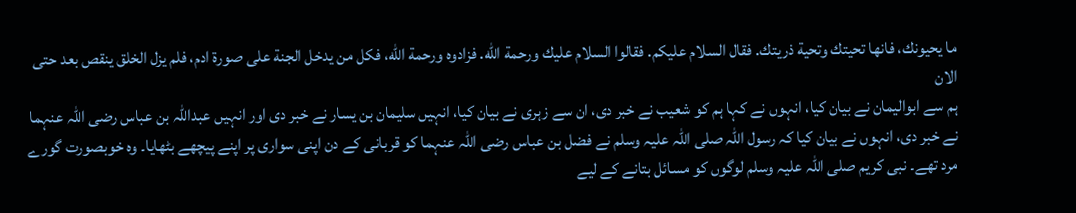ما يحيونك، فانها تحيتك وتحية ذريتك. فقال السلام عليكم. فقالوا السلام عليك ورحمة الله. فزادوه ورحمة الله، فكل من يدخل الجنة على صورة ادم، فلم يزل الخلق ينقص بعد حتى الان
ہم سے ابوالیمان نے بیان کیا، انہوں نے کہا ہم کو شعیب نے خبر دی، ان سے زہری نے بیان کیا، انہیں سلیمان بن یسار نے خبر دی اور انہیں عبداللہ بن عباس رضی اللہ عنہما نے خبر دی، انہوں نے بیان کیا کہ رسول اللہ صلی اللہ علیہ وسلم نے فضل بن عباس رضی اللہ عنہما کو قربانی کے دن اپنی سواری پر اپنے پیچھے بٹھایا۔ وہ خوبصورت گورے مرد تھے۔ نبی کریم صلی اللہ علیہ وسلم لوگوں کو مسائل بتانے کے لیے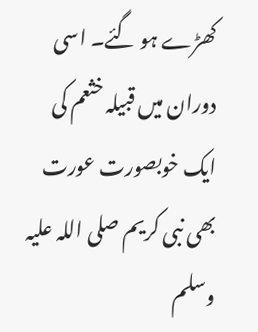کھڑے ہو گئے۔ اسی دوران میں قبیلہ خثعم کی ایک خوبصورت عورت بھی نبی کریم صلی اللہ علیہ وسلم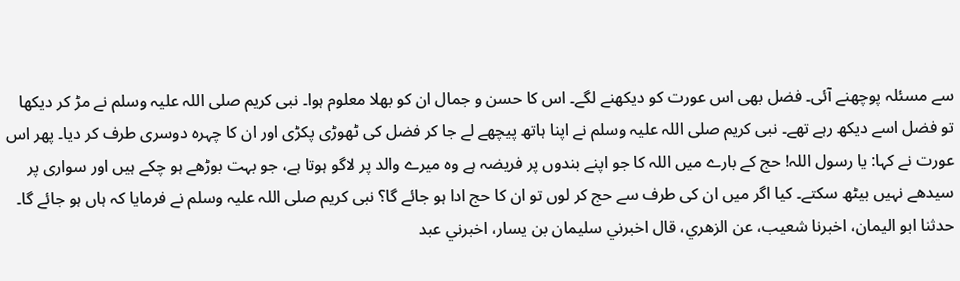سے مسئلہ پوچھنے آئی۔ فضل بھی اس عورت کو دیکھنے لگے۔ اس کا حسن و جمال ان کو بھلا معلوم ہوا۔ نبی کریم صلی اللہ علیہ وسلم نے مڑ کر دیکھا تو فضل اسے دیکھ رہے تھے۔ نبی کریم صلی اللہ علیہ وسلم نے اپنا ہاتھ پیچھے لے جا کر فضل کی ٹھوڑی پکڑی اور ان کا چہرہ دوسری طرف کر دیا۔ پھر اس عورت نے کہا: یا رسول اللہ! حج کے بارے میں اللہ کا جو اپنے بندوں پر فریضہ ہے وہ میرے والد پر لاگو ہوتا ہے، جو بہت بوڑھے ہو چکے ہیں اور سواری پر سیدھے نہیں بیٹھ سکتے۔ کیا اگر میں ان کی طرف سے حج کر لوں تو ان کا حج ادا ہو جائے گا؟ نبی کریم صلی اللہ علیہ وسلم نے فرمایا کہ ہاں ہو جائے گا۔
حدثنا ابو اليمان، اخبرنا شعيب، عن الزهري، قال اخبرني سليمان بن يسار، اخبرني عبد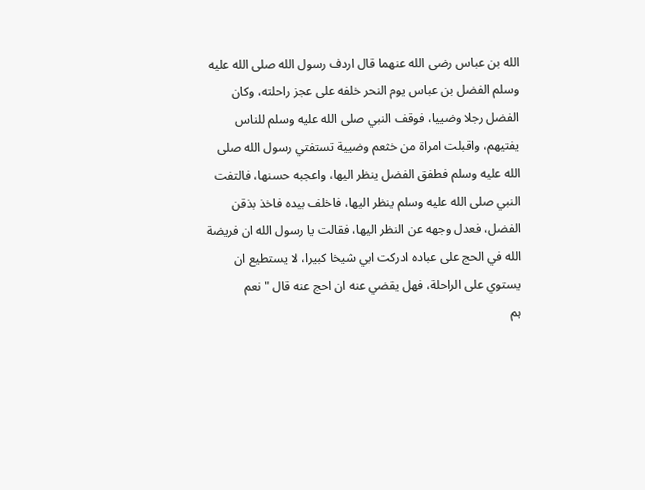الله بن عباس رضى الله عنهما قال اردف رسول الله صلى الله عليه وسلم الفضل بن عباس يوم النحر خلفه على عجز راحلته، وكان الفضل رجلا وضييا، فوقف النبي صلى الله عليه وسلم للناس يفتيهم، واقبلت امراة من خثعم وضيية تستفتي رسول الله صلى الله عليه وسلم فطفق الفضل ينظر اليها، واعجبه حسنها، فالتفت النبي صلى الله عليه وسلم ينظر اليها، فاخلف بيده فاخذ بذقن الفضل، فعدل وجهه عن النظر اليها، فقالت يا رسول الله ان فريضة الله في الحج على عباده ادركت ابي شيخا كبيرا، لا يستطيع ان يستوي على الراحلة، فهل يقضي عنه ان احج عنه قال " نعم
ہم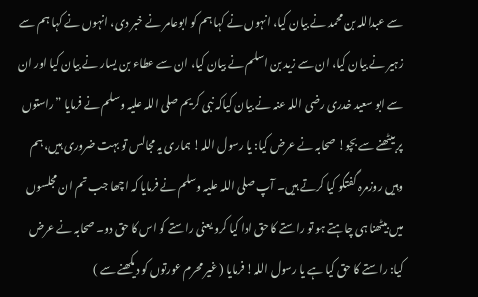سے عبداللہ بن محمد نے بیان کیا، انہوں نے کہا ہم کو ابوعامر نے خبر دی، انہوں نے کہا ہم سے زہیر نے بیان کیا، ان سے زید بن اسلم نے بیان کیا، ان سے عطاء بن یسار نے بیان کیا اور ان سے ابو سعید خدری رضی اللہ عنہ نے بیان کیاکہ نبی کریم صلی اللہ علیہ وسلم نے فرمایا ”راستوں پر بیٹھنے سے بچو! صحابہ نے عرض کیا: یا رسول اللہ! ہماری یہ مجالس تو بہت ضروری ہیں، ہم وہیں روزمرہ گفتگو کیا کرتے ہیں۔ آپ صلی اللہ علیہ وسلم نے فرمایا کہ اچھا جب تم ان مجلسوں میں بیٹھنا ہی چاہتے ہو تو راستے کا حق ادا کیا کرو یعنی راستے کو اس کا حق دو۔ صحابہ نے عرض کیا: راستے کا حق کیا ہے یا رسول اللہ! فرمایا ( غیر محرم عورتوں کو دیکھنے سے )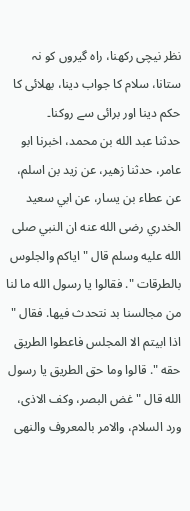نظر نیچی رکھنا، راہ گیروں کو نہ ستانا، سلام کا جواب دینا، بھلائی کا حکم دینا اور برائی سے روکنا۔
حدثنا عبد الله بن محمد، اخبرنا ابو عامر، حدثنا زهير، عن زيد بن اسلم، عن عطاء بن يسار، عن ابي سعيد الخدري رضى الله عنه ان النبي صلى الله عليه وسلم قال " اياكم والجلوس بالطرقات ". فقالوا يا رسول الله ما لنا من مجالسنا بد نتحدث فيها. فقال " اذا ابيتم الا المجلس فاعطوا الطريق حقه ". قالوا وما حق الطريق يا رسول الله قال " غض البصر، وكف الاذى، ورد السلام، والامر بالمعروف والنهى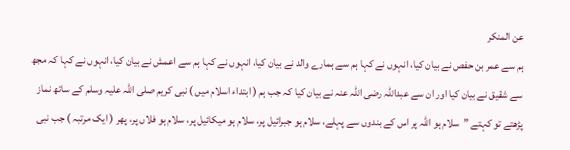عن المنكر
ہم سے عمر بن حفص نے بیان کیا، انہوں نے کہا ہم سے ہمارے والد نے بیان کیا، انہوں نے کہا ہم سے اعمش نے بیان کیا، انہوں نے کہا کہ مجھ سے شقیق نے بیان کیا اور ان سے عبداللہ رضی اللہ عنہ نے بیان کیا کہ جب ہم ( ابتداء اسلام میں ) نبی کریم صلی اللہ علیہ وسلم کے ساتھ نماز پڑھتے تو کہتے ”سلام ہو اللہ پر اس کے بندوں سے پہلے، سلام ہو جبرائیل پر، سلام ہو میکائیل پر، سلام ہو فلاں پر، پھر ( ایک مرتبہ ) جب نبی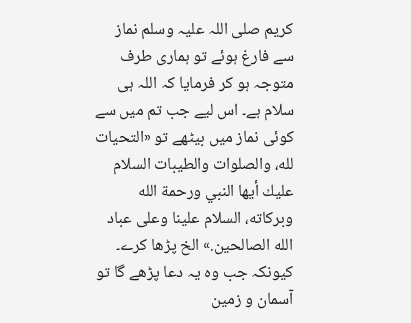کریم صلی اللہ علیہ وسلم نماز سے فارغ ہوئے تو ہماری طرف متوجہ ہو کر فرمایا کہ اللہ ہی سلام ہے۔ اس لیے جب تم میں سے کوئی نماز میں بیٹھے تو «التحيات لله، والصلوات والطيبات السلام عليك أيها النبي ورحمة الله وبركاته، السلام علينا وعلى عباد الله الصالحين.» الخ پڑھا کرے۔ کیونکہ جب وہ یہ دعا پڑھے گا تو آسمان و زمین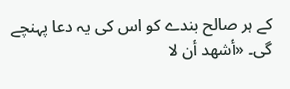کے ہر صالح بندے کو اس کی یہ دعا پہنچے گی۔ «أشهد أن لا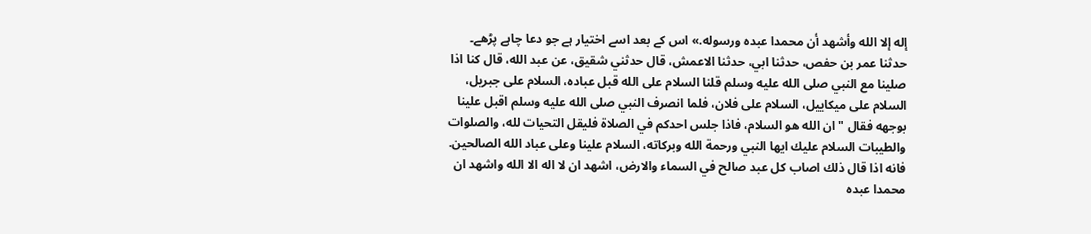إله إلا الله وأشهد أن محمدا عبده ورسوله.» اس کے بعد اسے اختیار ہے جو دعا چاہے پڑھے۔
حدثنا عمر بن حفص، حدثنا ابي، حدثنا الاعمش، قال حدثني شقيق، عن عبد الله، قال كنا اذا صلينا مع النبي صلى الله عليه وسلم قلنا السلام على الله قبل عباده، السلام على جبريل، السلام على ميكاييل، السلام على فلان، فلما انصرف النبي صلى الله عليه وسلم اقبل علينا بوجهه فقال " ان الله هو السلام، فاذا جلس احدكم في الصلاة فليقل التحيات لله، والصلوات والطيبات السلام عليك ايها النبي ورحمة الله وبركاته، السلام علينا وعلى عباد الله الصالحين. فانه اذا قال ذلك اصاب كل عبد صالح في السماء والارض، اشهد ان لا اله الا الله واشهد ان محمدا عبده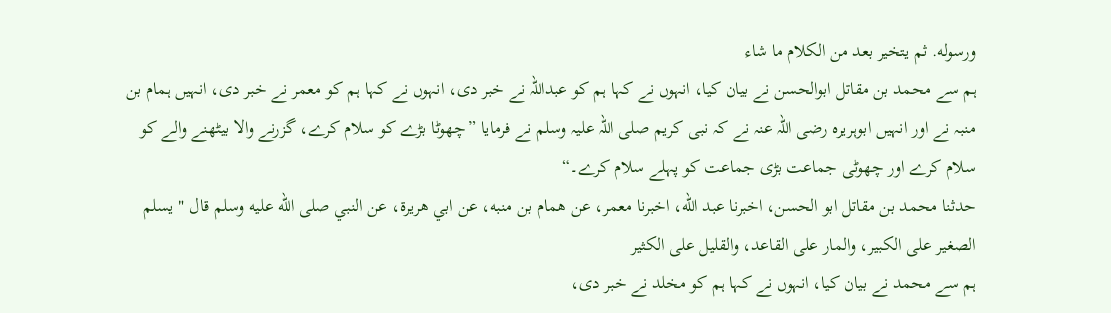ورسوله. ثم يتخير بعد من الكلام ما شاء
ہم سے محمد بن مقاتل ابوالحسن نے بیان کیا، انہوں نے کہا ہم کو عبداللہ نے خبر دی، انہوں نے کہا ہم کو معمر نے خبر دی، انہیں ہمام بن منبہ نے اور انہیں ابوہریرہ رضی اللہ عنہ نے کہ نبی کریم صلی اللہ علیہ وسلم نے فرمایا ”چھوٹا بڑے کو سلام کرے، گزرنے والا بیٹھنے والے کو سلام کرے اور چھوٹی جماعت بڑی جماعت کو پہلے سلام کرے۔“
حدثنا محمد بن مقاتل ابو الحسن، اخبرنا عبد الله، اخبرنا معمر، عن همام بن منبه، عن ابي هريرة، عن النبي صلى الله عليه وسلم قال " يسلم الصغير على الكبير، والمار على القاعد، والقليل على الكثير
ہم سے محمد نے بیان کیا، انہوں نے کہا ہم کو مخلد نے خبر دی،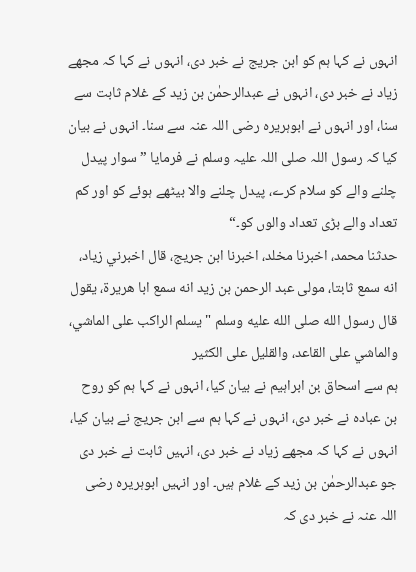انہوں نے کہا ہم کو ابن جریج نے خبر دی، انہوں نے کہا کہ مجھے زیاد نے خبر دی، انہوں نے عبدالرحمٰن بن زید کے غلام ثابت سے سنا، اور انہوں نے ابوہریرہ رضی اللہ عنہ سے سنا۔ انہوں نے بیان کیا کہ رسول اللہ صلی اللہ علیہ وسلم نے فرمایا ”سوار پیدل چلنے والے کو سلام کرے، پیدل چلنے والا بیٹھے ہوئے کو اور کم تعداد والے بڑی تعداد والوں کو۔“
حدثنا محمد، اخبرنا مخلد، اخبرنا ابن جريج، قال اخبرني زياد، انه سمع ثابتا، مولى عبد الرحمن بن زيد انه سمع ابا هريرة، يقول قال رسول الله صلى الله عليه وسلم " يسلم الراكب على الماشي، والماشي على القاعد، والقليل على الكثير
ہم سے اسحاق بن ابراہیم نے بیان کیا، انہوں نے کہا ہم کو روح بن عبادہ نے خبر دی، انہوں نے کہا ہم سے ابن جریج نے بیان کیا، انہوں نے کہا کہ مجھے زیاد نے خبر دی، انہیں ثابت نے خبر دی جو عبدالرحمٰن بن زید کے غلام ہیں۔ اور انہیں ابوہریرہ رضی اللہ عنہ نے خبر دی کہ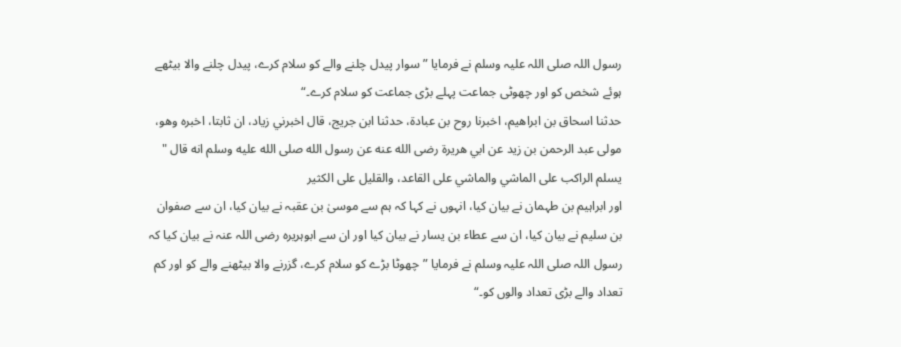رسول اللہ صلی اللہ علیہ وسلم نے فرمایا ”سوار پیدل چلنے والے کو سلام کرے، پیدل چلنے والا بیٹھے ہوئے شخص کو اور چھوٹی جماعت پہلے بڑی جماعت کو سلام کرے۔“
حدثنا اسحاق بن ابراهيم، اخبرنا روح بن عبادة، حدثنا ابن جريج، قال اخبرني زياد، ان ثابتا، اخبره وهو، مولى عبد الرحمن بن زيد عن ابي هريرة رضى الله عنه عن رسول الله صلى الله عليه وسلم انه قال " يسلم الراكب على الماشي والماشي على القاعد، والقليل على الكثير
اور ابراہیم بن طہمان نے بیان کیا، انہوں نے کہا کہ ہم سے موسیٰ بن عقبہ نے بیان کیا، ان سے صفوان بن سلیم نے بیان کیا، ان سے عطاء بن یسار نے بیان کیا اور ان سے ابوہریرہ رضی اللہ عنہ نے بیان کیا کہ رسول اللہ صلی اللہ علیہ وسلم نے فرمایا ”چھوٹا بڑے کو سلام کرے، گزرنے والا بیٹھنے والے کو اور کم تعداد والے بڑی تعداد والوں کو۔“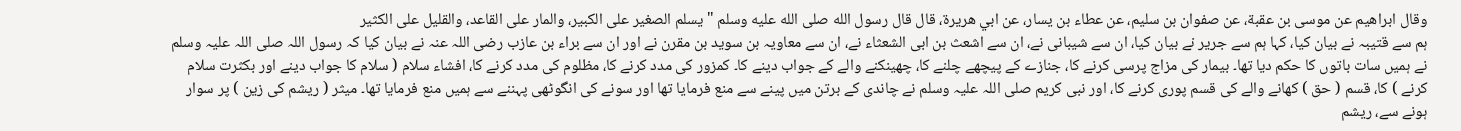وقال ابراهيم عن موسى بن عقبة، عن صفوان بن سليم، عن عطاء بن يسار، عن ابي هريرة، قال قال رسول الله صلى الله عليه وسلم " يسلم الصغير على الكبير، والمار على القاعد، والقليل على الكثير
ہم سے قتیبہ نے بیان کیا، کہا ہم سے جریر نے بیان کیا، ان سے شیبانی نے، ان سے اشعث بن ابی الشعثاء نے، ان سے معاویہ بن سوید بن مقرن نے اور ان سے براء بن عازب رضی اللہ عنہ نے بیان کیا کہ رسول اللہ صلی اللہ علیہ وسلم نے ہمیں سات باتوں کا حکم دیا تھا۔ بیمار کی مزاج پرسی کرنے کا، جنازے کے پیچھے چلنے کا، چھینکنے والے کے جواب دینے کا۔ کمزور کی مدد کرنے کا، مظلوم کی مدد کرنے کا، افشاء سلام ( سلام کا جواب دینے اور بکثرت سلام کرنے ) کا، قسم ( حق ) کھانے والے کی قسم پوری کرنے کا، اور نبی کریم صلی اللہ علیہ وسلم نے چاندی کے برتن میں پینے سے منع فرمایا تھا اور سونے کی انگوٹھی پہننے سے ہمیں منع فرمایا تھا۔ میثر ( ریشم کی زین ) پر سوار ہونے سے، ریشم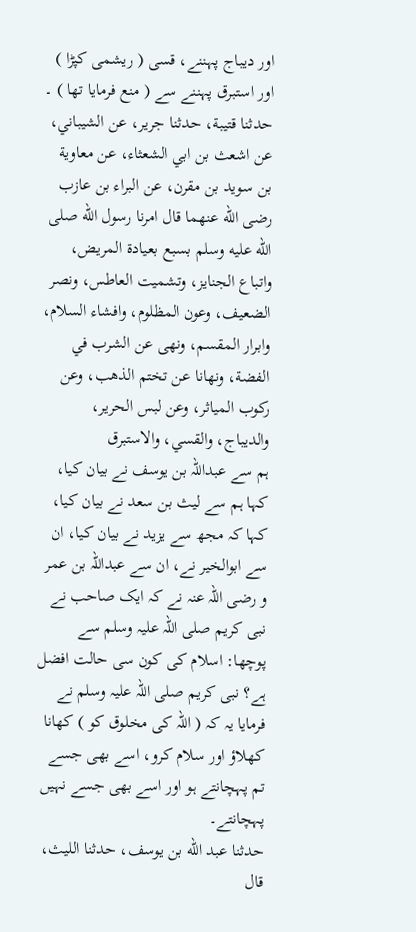اور دیباج پہننے، قسی ( ریشمی کپڑا ) اور استبرق پہننے سے ( منع فرمایا تھا ) ۔
حدثنا قتيبة، حدثنا جرير، عن الشيباني، عن اشعث بن ابي الشعثاء، عن معاوية بن سويد بن مقرن، عن البراء بن عازب رضى الله عنهما قال امرنا رسول الله صلى الله عليه وسلم بسبع بعيادة المريض، واتباع الجنايز، وتشميت العاطس، ونصر الضعيف، وعون المظلوم، وافشاء السلام، وابرار المقسم، ونهى عن الشرب في الفضة، ونهانا عن تختم الذهب، وعن ركوب المياثر، وعن لبس الحرير، والديباج، والقسي، والاستبرق
ہم سے عبداللہ بن یوسف نے بیان کیا، کہا ہم سے لیث بن سعد نے بیان کیا، کہا کہ مجھ سے یزید نے بیان کیا، ان سے ابوالخیر نے، ان سے عبداللہ بن عمر و رضی اللہ عنہ نے کہ ایک صاحب نے نبی کریم صلی اللہ علیہ وسلم سے پوچھا: اسلام کی کون سی حالت افضل ہے؟ نبی کریم صلی اللہ علیہ وسلم نے فرمایا یہ کہ ( اللہ کی مخلوق کو ) کھانا کھلاؤ اور سلام کرو، اسے بھی جسے تم پہچانتے ہو اور اسے بھی جسے نہیں پہچانتے۔
حدثنا عبد الله بن يوسف، حدثنا الليث، قال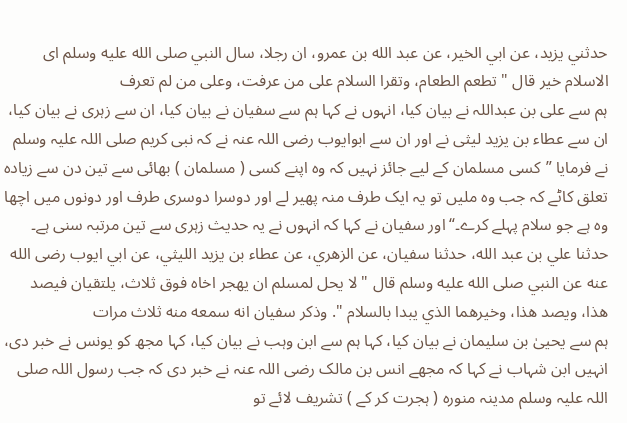حدثني يزيد، عن ابي الخير، عن عبد الله بن عمرو، ان رجلا، سال النبي صلى الله عليه وسلم اى الاسلام خير قال " تطعم الطعام، وتقرا السلام على من عرفت، وعلى من لم تعرف
ہم سے علی بن عبداللہ نے بیان کیا، انہوں نے کہا ہم سے سفیان نے بیان کیا، ان سے زہری نے بیان کیا، ان سے عطاء بن یزید لیثی نے اور ان سے ابوایوب رضی اللہ عنہ نے کہ نبی کریم صلی اللہ علیہ وسلم نے فرمایا ”کسی مسلمان کے لیے جائز نہیں کہ وہ اپنے کسی ( مسلمان ) بھائی سے تین دن سے زیادہ تعلق کاٹے کہ جب وہ ملیں تو یہ ایک طرف منہ پھیر لے اور دوسرا دوسری طرف اور دونوں میں اچھا وہ ہے جو سلام پہلے کرے۔“ اور سفیان نے کہا کہ انہوں نے یہ حدیث زہری سے تین مرتبہ سنی ہے۔
حدثنا علي بن عبد الله، حدثنا سفيان، عن الزهري، عن عطاء بن يزيد الليثي، عن ابي ايوب رضى الله عنه عن النبي صلى الله عليه وسلم قال " لا يحل لمسلم ان يهجر اخاه فوق ثلاث، يلتقيان فيصد هذا، ويصد هذا، وخيرهما الذي يبدا بالسلام ". وذكر سفيان انه سمعه منه ثلاث مرات
ہم سے یحییٰ بن سلیمان نے بیان کیا، کہا ہم سے ابن وہب نے بیان کیا، کہا مجھ کو یونس نے خبر دی، انہیں ابن شہاب نے کہا کہ مجھے انس بن مالک رضی اللہ عنہ نے خبر دی کہ جب رسول اللہ صلی اللہ علیہ وسلم مدینہ منورہ ( ہجرت کر کے ) تشریف لائے تو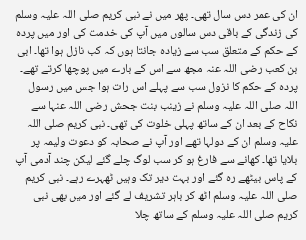ان کی عمر دس سال تھی۔ پھر میں نے نبی کریم صلی اللہ علیہ وسلم کی زندگی کے باقی دس سالوں میں آپ کی خدمت کی اور میں پردہ کے حکم کے متعلق سب سے زیادہ جانتا ہوں کہ کب نازل ہوا تھا۔ ابی بن کعب رضی اللہ عنہ مجھ سے اس کے بارے میں پوچھا کرتے تھے۔ پردہ کے حکم کا نزول سب سے پہلے اس رات ہوا جس میں رسول اللہ صلی اللہ علیہ وسلم نے زینب بنت جحش رضی اللہ عنہا سے نکاح کے بعد ان کے ساتھ پہلی خلوت کی تھی۔ نبی کریم صلی اللہ علیہ وسلم ان کے دولہا تھے اور آپ نے صحابہ کو دعوت ولیمہ پر بلایا تھا۔ کھانے سے فارغ ہو کر سب لوگ چلے گئے لیکن چند آدمی آپ کے پاس بیٹھے رہ گئے اور بہت دیر تک وہیں ٹھہرے رہے۔ نبی کریم صلی اللہ علیہ وسلم اٹھ کر باہر تشریف لے گئے اور میں بھی نبی کریم صلی اللہ علیہ وسلم کے ساتھ چلا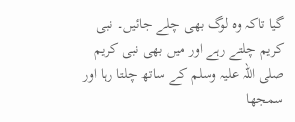گیا تاکہ وہ لوگ بھی چلے جائیں۔ نبی کریم چلتے رہے اور میں بھی نبی کریم صلی اللہ علیہ وسلم کے ساتھ چلتا رہا اور سمجھا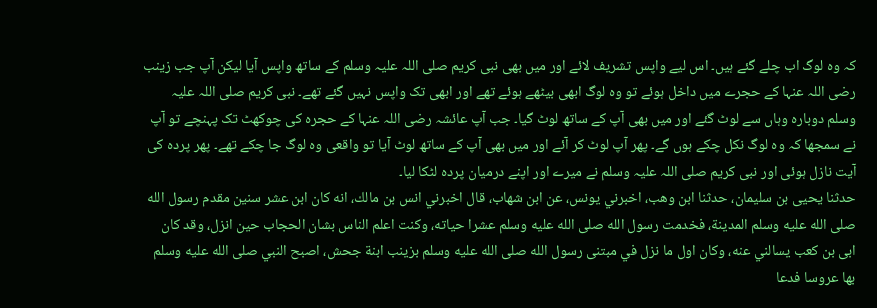کہ وہ لوگ اب چلے گئے ہیں۔ اس لیے واپس تشریف لائے اور میں بھی نبی کریم صلی اللہ علیہ وسلم کے ساتھ واپس آیا لیکن آپ جب زینب رضی اللہ عنہا کے حجرے میں داخل ہوئے تو وہ لوگ ابھی بیٹھے ہوئے تھے اور ابھی تک واپس نہیں گئے تھے۔ نبی کریم صلی اللہ علیہ وسلم دوبارہ وہاں سے لوٹ گئے اور میں بھی آپ کے ساتھ لوٹ گیا۔ جب آپ عائشہ رضی اللہ عنہا کے حجرہ کی چوکھٹ تک پہنچے تو آپ نے سمجھا کہ وہ لوگ نکل چکے ہوں گے۔ پھر آپ لوٹ کر آئے اور میں بھی آپ کے ساتھ لوٹ آیا تو واقعی وہ لوگ جا چکے تھے۔ پھر پردہ کی آیت نازل ہوئی اور نبی کریم صلی اللہ علیہ وسلم نے میرے اور اپنے درمیان پردہ لٹکا لیا۔
حدثنا يحيى بن سليمان، حدثنا ابن وهب، اخبرني يونس، عن ابن شهاب، قال اخبرني انس بن مالك، انه كان ابن عشر سنين مقدم رسول الله صلى الله عليه وسلم المدينة، فخدمت رسول الله صلى الله عليه وسلم عشرا حياته، وكنت اعلم الناس بشان الحجاب حين انزل، وقد كان ابى بن كعب يسالني عنه، وكان اول ما نزل في مبتنى رسول الله صلى الله عليه وسلم بزينب ابنة جحش، اصبح النبي صلى الله عليه وسلم بها عروسا فدعا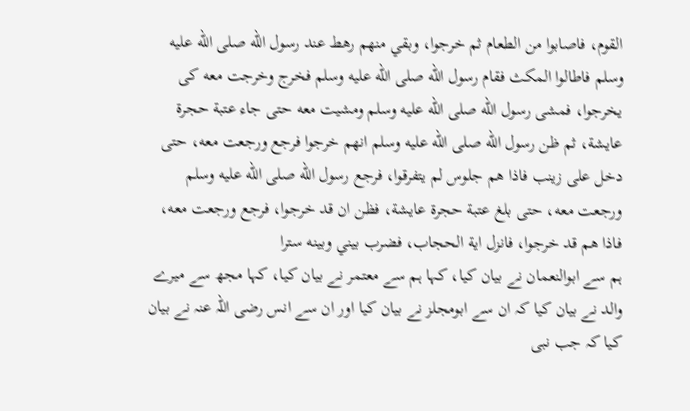القوم، فاصابوا من الطعام ثم خرجوا، وبقي منهم رهط عند رسول الله صلى الله عليه وسلم فاطالوا المكث فقام رسول الله صلى الله عليه وسلم فخرج وخرجت معه كى يخرجوا، فمشى رسول الله صلى الله عليه وسلم ومشيت معه حتى جاء عتبة حجرة عايشة، ثم ظن رسول الله صلى الله عليه وسلم انهم خرجوا فرجع ورجعت معه، حتى دخل على زينب فاذا هم جلوس لم يتفرقوا، فرجع رسول الله صلى الله عليه وسلم ورجعت معه، حتى بلغ عتبة حجرة عايشة، فظن ان قد خرجوا، فرجع ورجعت معه، فاذا هم قد خرجوا، فانزل اية الحجاب، فضرب بيني وبينه سترا
ہم سے ابوالنعمان نے بیان کیا، کہا ہم سے معتمر نے بیان کیا، کہا مجھ سے میرے والد نے بیان کیا کہ ان سے ابومجلز نے بیان کیا اور ان سے انس رضی اللہ عنہ نے بیان کیا کہ جب نبی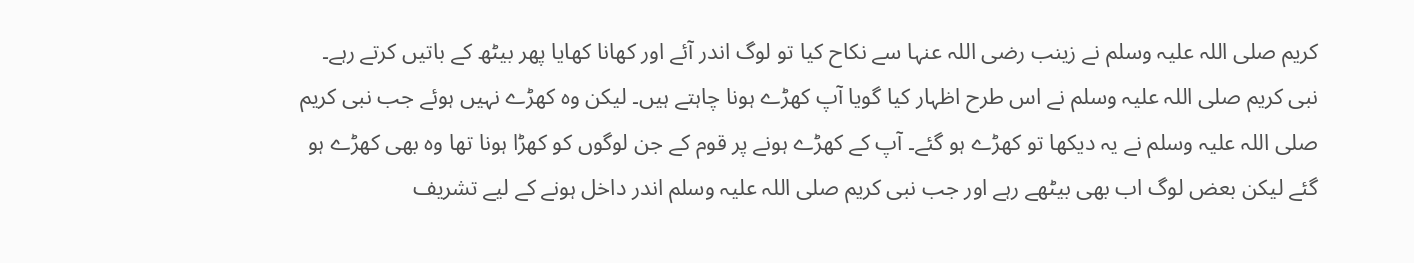کریم صلی اللہ علیہ وسلم نے زینب رضی اللہ عنہا سے نکاح کیا تو لوگ اندر آئے اور کھانا کھایا پھر بیٹھ کے باتیں کرتے رہے۔ نبی کریم صلی اللہ علیہ وسلم نے اس طرح اظہار کیا گویا آپ کھڑے ہونا چاہتے ہیں۔ لیکن وہ کھڑے نہیں ہوئے جب نبی کریم صلی اللہ علیہ وسلم نے یہ دیکھا تو کھڑے ہو گئے۔ آپ کے کھڑے ہونے پر قوم کے جن لوگوں کو کھڑا ہونا تھا وہ بھی کھڑے ہو گئے لیکن بعض لوگ اب بھی بیٹھے رہے اور جب نبی کریم صلی اللہ علیہ وسلم اندر داخل ہونے کے لیے تشریف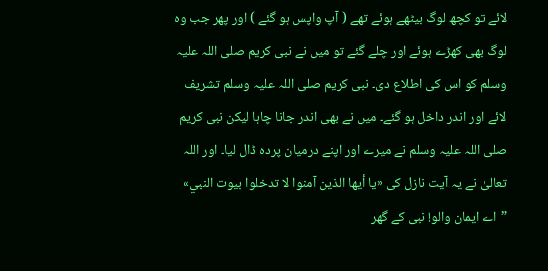لائے تو کچھ لوگ بیٹھے ہوئے تھے ( آپ واپس ہو گئے ) اور پھر جب وہ لوگ بھی کھڑے ہوئے اور چلے گئے تو میں نے نبی کریم صلی اللہ علیہ وسلم کو اس کی اطلاع دی۔ نبی کریم صلی اللہ علیہ وسلم تشریف لائے اور اندر داخل ہو گئے۔ میں نے بھی اندر جانا چاہا لیکن نبی کریم صلی اللہ علیہ وسلم نے میرے اور اپنے درمیان پردہ ڈال لیا۔ اور اللہ تعالیٰ نے یہ آیت نازل کی «يا أيها الذين آمنوا لا تدخلوا بيوت النبي» ”اے ایمان والو! نبی کے گھر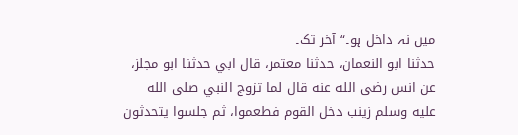میں نہ داخل ہو۔“ آخر تک۔
حدثنا ابو النعمان، حدثنا معتمر، قال ابي حدثنا ابو مجلز، عن انس رضى الله عنه قال لما تزوج النبي صلى الله عليه وسلم زينب دخل القوم فطعموا، ثم جلسوا يتحدثون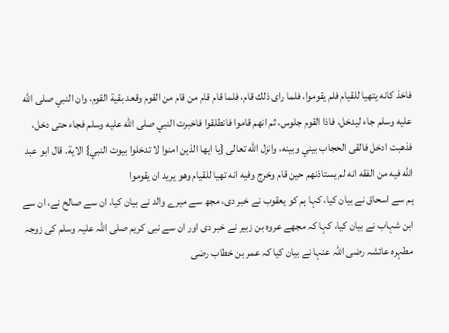فاخذ كانه يتهيا للقيام فلم يقوموا، فلما راى ذلك قام، فلما قام قام من قام من القوم وقعد بقية القوم، وان النبي صلى الله عليه وسلم جاء ليدخل، فاذا القوم جلوس، ثم انهم قاموا فانطلقوا فاخبرت النبي صلى الله عليه وسلم فجاء حتى دخل، فذهبت ادخل فالقى الحجاب بيني وبينه، وانزل الله تعالى {يا ايها الذين امنوا لا تدخلوا بيوت النبي} الاية. قال ابو عبد الله فيه من الفقه انه لم يستاذنهم حين قام وخرج وفيه انه تهيا للقيام وهو يريد ان يقوموا
ہم سے اسحاق نے بیان کیا، کہا ہم کو یعقوب نے خبر دی، مجھ سے میرے والد نے بیان کیا، ان سے صالح نے، ان سے ابن شہاب نے بیان کیا، کہا کہ مجھے عروہ بن زبیر نے خبر دی اور ان سے نبی کریم صلی اللہ علیہ وسلم کی زوجہ مطہرہ عائشہ رضی اللہ عنہا نے بیان کیا کہ عمر بن خطاب رضی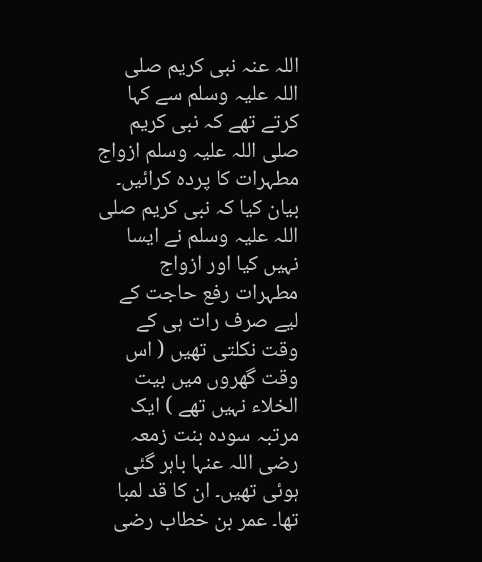اللہ عنہ نبی کریم صلی اللہ علیہ وسلم سے کہا کرتے تھے کہ نبی کریم صلی اللہ علیہ وسلم ازواج مطہرات کا پردہ کرائیں۔ بیان کیا کہ نبی کریم صلی اللہ علیہ وسلم نے ایسا نہیں کیا اور ازواج مطہرات رفع حاجت کے لیے صرف رات ہی کے وقت نکلتی تھیں ( اس وقت گھروں میں بیت الخلاء نہیں تھے ) ایک مرتبہ سودہ بنت زمعہ رضی اللہ عنہا باہر گئی ہوئی تھیں۔ ان کا قد لمبا تھا۔ عمر بن خطاب رضی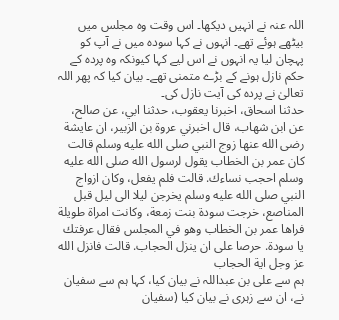اللہ عنہ نے انہیں دیکھا۔ اس وقت وہ مجلس میں بیٹھے ہوئے تھے۔ انہوں نے کہا سودہ میں نے آپ کو پہچان لیا یہ انہوں نے اس لیے کہا کیونکہ وہ پردہ کے حکم نازل ہونے کے بڑے متمنی تھے۔ بیان کیا کہ پھر اللہ تعالیٰ نے پردہ کی آیت نازل کی۔
حدثنا اسحاق، اخبرنا يعقوب، حدثنا ابي، عن صالح، عن ابن شهاب، قال اخبرني عروة بن الزبير، ان عايشة رضى الله عنها زوج النبي صلى الله عليه وسلم قالت كان عمر بن الخطاب يقول لرسول الله صلى الله عليه وسلم احجب نساءك. قالت فلم يفعل، وكان ازواج النبي صلى الله عليه وسلم يخرجن ليلا الى ليل قبل المناصع، خرجت سودة بنت زمعة، وكانت امراة طويلة فراها عمر بن الخطاب وهو في المجلس فقال عرفتك يا سودة. حرصا على ان ينزل الحجاب. قالت فانزل الله عز وجل اية الحجاب
ہم سے علی بن عبداللہ نے بیان کیا، کہا ہم سے سفیان نے، ان سے زہری نے بیان کیا (سفیان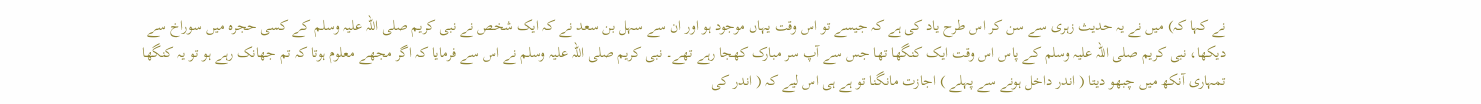نے کہا کہ) میں نے یہ حدیث زہری سے سن کر اس طرح یاد کی ہے کہ جیسے تو اس وقت یہاں موجود ہو اور ان سے سہل بن سعد نے کہ ایک شخص نے نبی کریم صلی اللہ علیہ وسلم کے کسی حجرہ میں سوراخ سے دیکھا، نبی کریم صلی اللہ علیہ وسلم کے پاس اس وقت ایک کنگھا تھا جس سے آپ سر مبارک کھجا رہے تھے۔ نبی کریم صلی اللہ علیہ وسلم نے اس سے فرمایا کہ اگر مجھے معلوم ہوتا کہ تم جھانک رہے ہو تو یہ کنگھا تمہاری آنکھ میں چبھو دیتا ( اندر داخل ہونے سے پہلے ) اجازت مانگنا تو ہے ہی اس لیے کہ ( اندر کی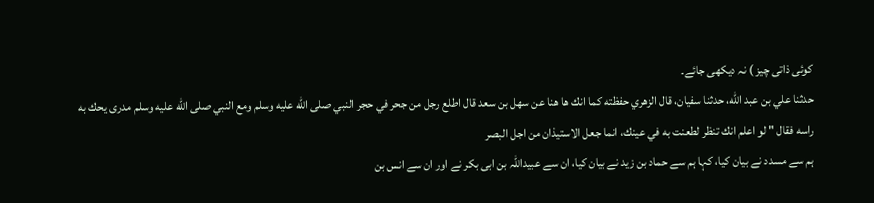کوئی ذاتی چیز ) نہ دیکھی جائے۔
حدثنا علي بن عبد الله، حدثنا سفيان، قال الزهري حفظته كما انك ها هنا عن سهل بن سعد قال اطلع رجل من جحر في حجر النبي صلى الله عليه وسلم ومع النبي صلى الله عليه وسلم مدرى يحك به راسه فقال " لو اعلم انك تنظر لطعنت به في عينك، انما جعل الاستيذان من اجل البصر
ہم سے مسدد نے بیان کیا، کہا ہم سے حماد بن زید نے بیان کیا، ان سے عبیداللہ بن ابی بکر نے اور ان سے انس بن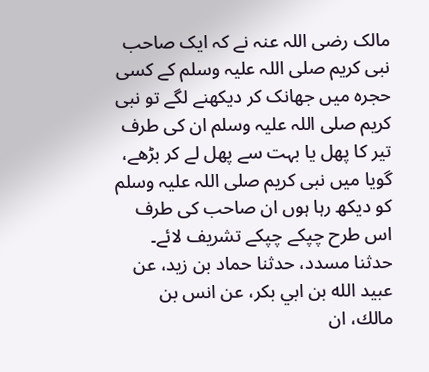مالک رضی اللہ عنہ نے کہ ایک صاحب نبی کریم صلی اللہ علیہ وسلم کے کسی حجرہ میں جھانک کر دیکھنے لگے تو نبی کریم صلی اللہ علیہ وسلم ان کی طرف تیر کا پھل یا بہت سے پھل لے کر بڑھے، گویا میں نبی کریم صلی اللہ علیہ وسلم کو دیکھ رہا ہوں ان صاحب کی طرف اس طرح چپکے چپکے تشریف لائے۔
حدثنا مسدد، حدثنا حماد بن زيد، عن عبيد الله بن ابي بكر، عن انس بن مالك، ان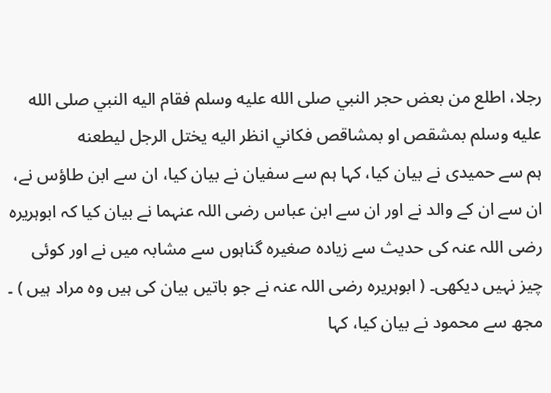رجلا، اطلع من بعض حجر النبي صلى الله عليه وسلم فقام اليه النبي صلى الله عليه وسلم بمشقص او بمشاقص فكاني انظر اليه يختل الرجل ليطعنه
ہم سے حمیدی نے بیان کیا، کہا ہم سے سفیان نے بیان کیا، ان سے ابن طاؤس نے، ان سے ان کے والد نے اور ان سے ابن عباس رضی اللہ عنہما نے بیان کیا کہ ابوہریرہ رضی اللہ عنہ کی حدیث سے زیادہ صغیرہ گناہوں سے مشابہ میں نے اور کوئی چیز نہیں دیکھی۔ ( ابوہریرہ رضی اللہ عنہ نے جو باتیں بیان کی ہیں وہ مراد ہیں ) ۔ مجھ سے محمود نے بیان کیا، کہا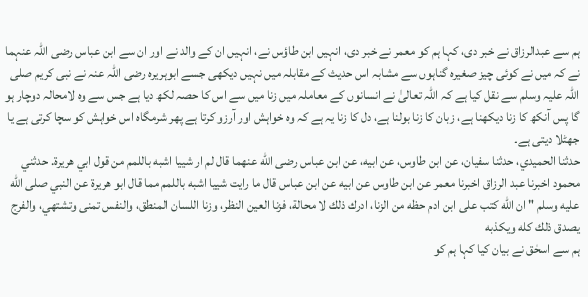ہم سے عبدالرزاق نے خبر دی، کہا ہم کو معمر نے خبر دی، انہیں ابن طاؤس نے، انہیں ان کے والد نے اور ان سے ابن عباس رضی اللہ عنہما نے کہ میں نے کوئی چیز صغیرہ گناہوں سے مشابہ اس حدیث کے مقابلہ میں نہیں دیکھی جسے ابوہریرہ رضی اللہ عنہ نے نبی کریم صلی اللہ علیہ وسلم سے نقل کیا ہے کہ اللہ تعالیٰ نے انسانوں کے معاملہ میں زنا میں سے اس کا حصہ لکھ دیا ہے جس سے وہ لامحالہ دوچار ہو گا پس آنکھ کا زنا دیکھنا ہے، زبان کا زنا بولنا ہے، دل کا زنا یہ ہے کہ وہ خواہش اور آرزو کرتا ہے پھر شرمگاہ اس خواہش کو سچا کرتی ہے یا جھٹلا دیتی ہے۔
حدثنا الحميدي، حدثنا سفيان، عن ابن طاوس، عن ابيه، عن ابن عباس رضى الله عنهما قال لم ار شييا اشبه باللمم من قول ابي هريرة. حدثني محمود اخبرنا عبد الرزاق اخبرنا معمر عن ابن طاوس عن ابيه عن ابن عباس قال ما رايت شييا اشبه باللمم مما قال ابو هريرة عن النبي صلى الله عليه وسلم " ان الله كتب على ابن ادم حظه من الزنا، ادرك ذلك لا محالة، فزنا العين النظر، وزنا اللسان المنطق، والنفس تمنى وتشتهي، والفرج يصدق ذلك كله ويكذبه
ہم سے اسحٰق نے بیان کیا کہا ہم کو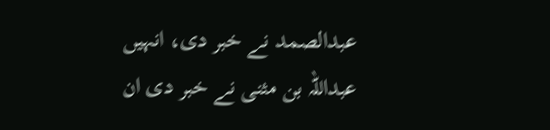عبدالصمد نے خبر دی، انہیں عبداللہ بن مثنی نے خبر دی ان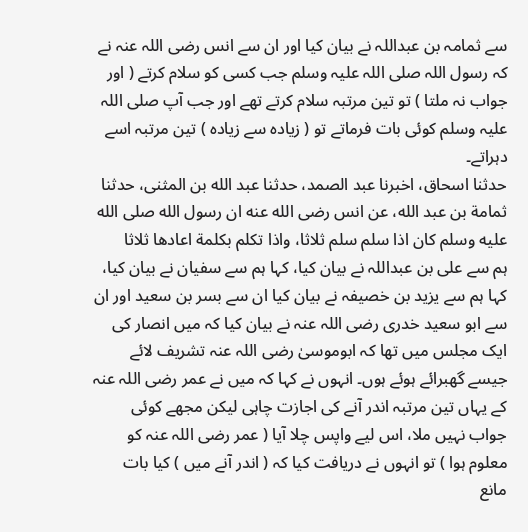سے ثمامہ بن عبداللہ نے بیان کیا اور ان سے انس رضی اللہ عنہ نے کہ رسول اللہ صلی اللہ علیہ وسلم جب کسی کو سلام کرتے ( اور جواب نہ ملتا ) تو تین مرتبہ سلام کرتے تھے اور جب آپ صلی اللہ علیہ وسلم کوئی بات فرماتے تو ( زیادہ سے زیادہ ) تین مرتبہ اسے دہراتے۔
حدثنا اسحاق، اخبرنا عبد الصمد، حدثنا عبد الله بن المثنى، حدثنا ثمامة بن عبد الله، عن انس رضى الله عنه ان رسول الله صلى الله عليه وسلم كان اذا سلم سلم ثلاثا، واذا تكلم بكلمة اعادها ثلاثا
ہم سے علی بن عبداللہ نے بیان کیا، کہا ہم سے سفیان نے بیان کیا، کہا ہم سے یزید بن خصیفہ نے بیان کیا ان سے بسر بن سعید اور ان سے ابو سعید خدری رضی اللہ عنہ نے بیان کیا کہ میں انصار کی ایک مجلس میں تھا کہ ابوموسیٰ رضی اللہ عنہ تشریف لائے جیسے گھبرائے ہوئے ہوں۔ انہوں نے کہا کہ میں نے عمر رضی اللہ عنہ کے یہاں تین مرتبہ اندر آنے کی اجازت چاہی لیکن مجھے کوئی جواب نہیں ملا، اس لیے واپس چلا آیا ( عمر رضی اللہ عنہ کو معلوم ہوا ) تو انہوں نے دریافت کیا کہ ( اندر آنے میں ) کیا بات مانع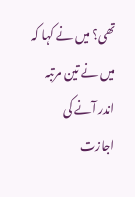تھی؟ میں نے کہا کہ میں نے تین مرتبہ اندر آنے کی اجازت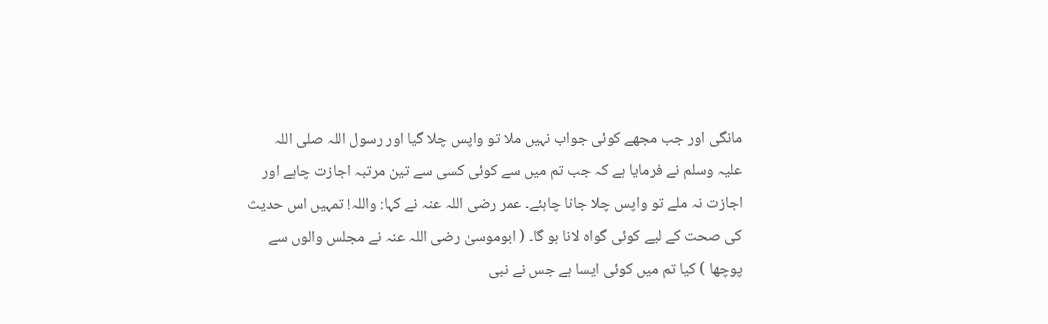مانگی اور جب مجھے کوئی جواب نہیں ملا تو واپس چلا گیا اور رسول اللہ صلی اللہ علیہ وسلم نے فرمایا ہے کہ جب تم میں سے کوئی کسی سے تین مرتبہ اجازت چاہے اور اجازت نہ ملے تو واپس چلا جانا چاہئے۔ عمر رضی اللہ عنہ نے کہا: واللہ! تمہیں اس حدیث کی صحت کے لیے کوئی گواہ لانا ہو گا۔ ( ابوموسیٰ رضی اللہ عنہ نے مجلس والوں سے پوچھا ) کیا تم میں کوئی ایسا ہے جس نے نبی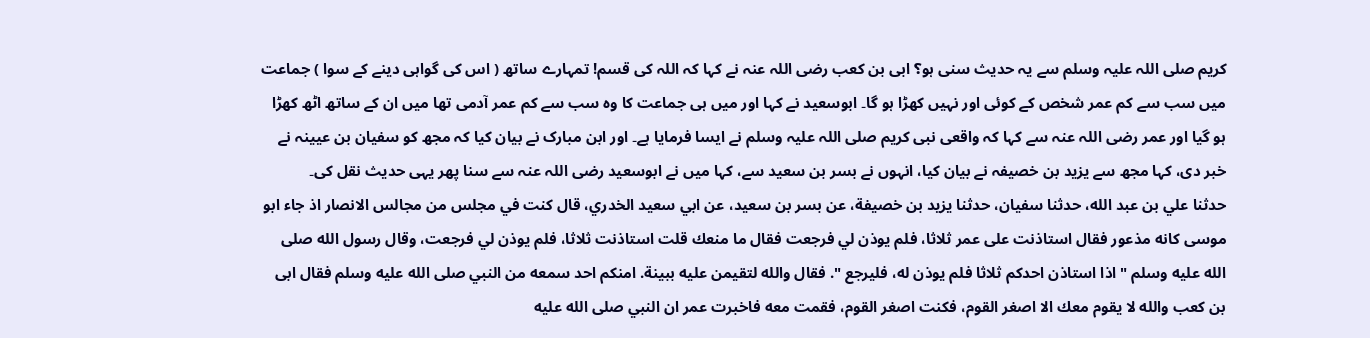کریم صلی اللہ علیہ وسلم سے یہ حدیث سنی ہو؟ ابی بن کعب رضی اللہ عنہ نے کہا کہ اللہ کی قسم! تمہارے ساتھ ( اس کی گواہی دینے کے سوا ) جماعت میں سب سے کم عمر شخص کے کوئی اور نہیں کھڑا ہو گا۔ ابوسعید نے کہا اور میں ہی جماعت کا وہ سب سے کم عمر آدمی تھا میں ان کے ساتھ اٹھ کھڑا ہو گیا اور عمر رضی اللہ عنہ سے کہا کہ واقعی نبی کریم صلی اللہ علیہ وسلم نے ایسا فرمایا ہے۔ اور ابن مبارک نے بیان کیا کہ مجھ کو سفیان بن عیینہ نے خبر دی، کہا مجھ سے یزید بن خصیفہ نے بیان کیا، انہوں نے بسر بن سعید سے، کہا میں نے ابوسعید رضی اللہ عنہ سے سنا پھر یہی حدیث نقل کی۔
حدثنا علي بن عبد الله، حدثنا سفيان، حدثنا يزيد بن خصيفة، عن بسر بن سعيد، عن ابي سعيد الخدري، قال كنت في مجلس من مجالس الانصار اذ جاء ابو موسى كانه مذعور فقال استاذنت على عمر ثلاثا، فلم يوذن لي فرجعت فقال ما منعك قلت استاذنت ثلاثا، فلم يوذن لي فرجعت، وقال رسول الله صلى الله عليه وسلم " اذا استاذن احدكم ثلاثا فلم يوذن له، فليرجع ". فقال والله لتقيمن عليه ببينة. امنكم احد سمعه من النبي صلى الله عليه وسلم فقال ابى بن كعب والله لا يقوم معك الا اصغر القوم، فكنت اصغر القوم، فقمت معه فاخبرت عمر ان النبي صلى الله عليه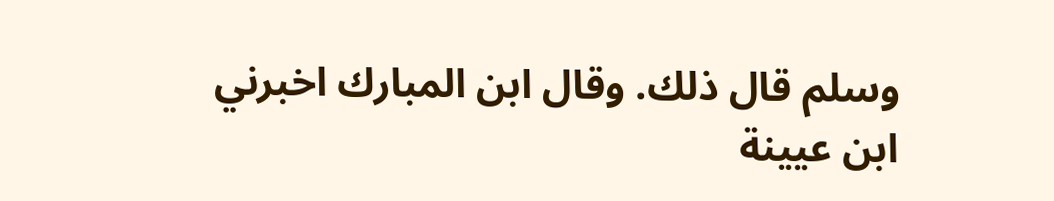وسلم قال ذلك. وقال ابن المبارك اخبرني ابن عيينة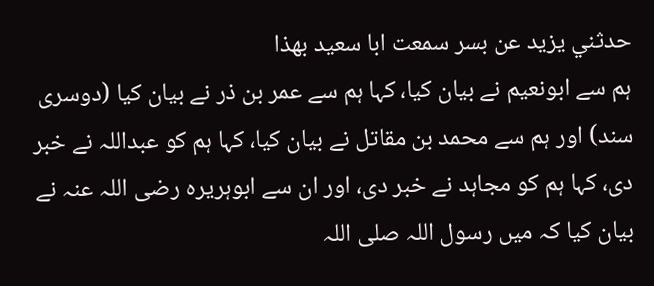حدثني يزيد عن بسر سمعت ابا سعيد بهذا
ہم سے ابونعیم نے بیان کیا، کہا ہم سے عمر بن ذر نے بیان کیا (دوسری سند) اور ہم سے محمد بن مقاتل نے بیان کیا، کہا ہم کو عبداللہ نے خبر دی، کہا ہم کو مجاہد نے خبر دی، اور ان سے ابوہریرہ رضی اللہ عنہ نے بیان کیا کہ میں رسول اللہ صلی اللہ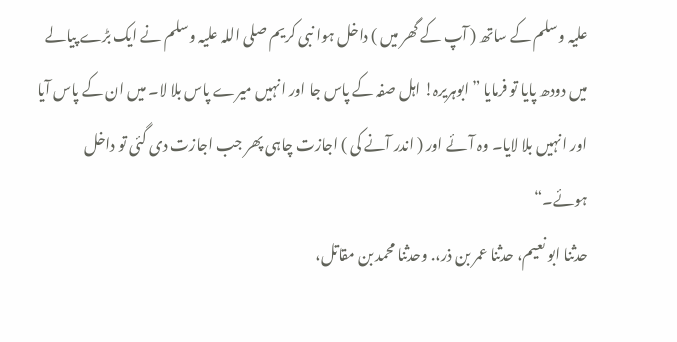علیہ وسلم کے ساتھ ( آپ کے گھر میں ) داخل ہوا نبی کریم صلی اللہ علیہ وسلم نے ایک بڑے پیالے میں دودھ پایا تو فرمایا ”ابوہریرہ! اہل صفہ کے پاس جا اور انہیں میرے پاس بلا لا۔ میں ان کے پاس آیا اور انہیں بلا لایا۔ وہ آئے اور ( اندر آنے کی ) اجازت چاہی پھر جب اجازت دی گئی تو داخل ہوئے۔“
حدثنا ابو نعيم، حدثنا عمر بن ذر،. وحدثنا محمد بن مقاتل،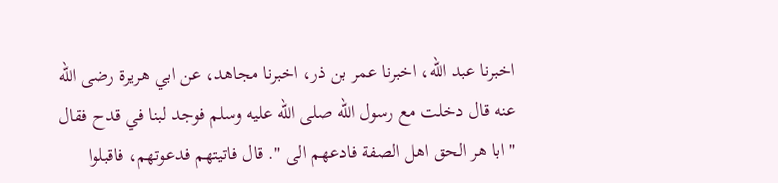اخبرنا عبد الله، اخبرنا عمر بن ذر، اخبرنا مجاهد، عن ابي هريرة رضى الله عنه قال دخلت مع رسول الله صلى الله عليه وسلم فوجد لبنا في قدح فقال " ابا هر الحق اهل الصفة فادعهم الى ". قال فاتيتهم فدعوتهم، فاقبلوا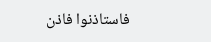فاستاذنوا فاذن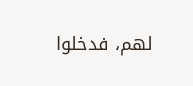لهم، فدخلوا